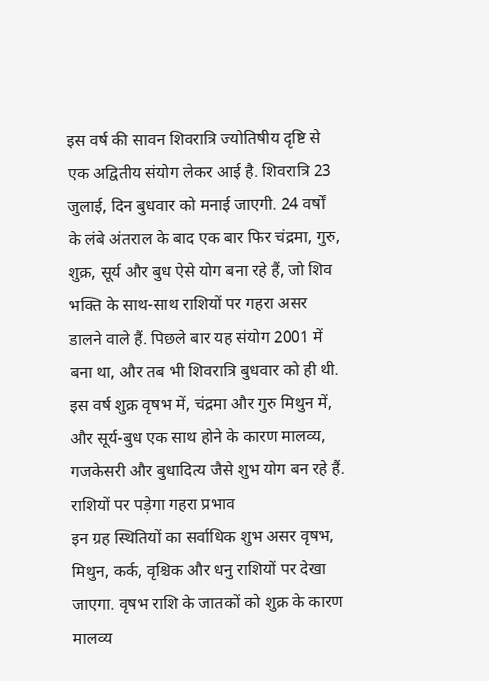इस वर्ष की सावन शिवरात्रि ज्योतिषीय दृष्टि से एक अद्वितीय संयोग लेकर आई है. शिवरात्रि 23 जुलाई, दिन बुधवार को मनाई जाएगी. 24 वर्षों के लंबे अंतराल के बाद एक बार फिर चंद्रमा, गुरु, शुक्र, सूर्य और बुध ऐसे योग बना रहे हैं, जो शिव भक्ति के साथ-साथ राशियों पर गहरा असर डालने वाले हैं. पिछले बार यह संयोग 2001 में बना था, और तब भी शिवरात्रि बुधवार को ही थी. इस वर्ष शुक्र वृषभ में, चंद्रमा और गुरु मिथुन में, और सूर्य-बुध एक साथ होने के कारण मालव्य, गजकेसरी और बुधादित्य जैसे शुभ योग बन रहे हैं.
राशियों पर पड़ेगा गहरा प्रभाव
इन ग्रह स्थितियों का सर्वाधिक शुभ असर वृषभ, मिथुन, कर्क, वृश्चिक और धनु राशियों पर देखा जाएगा. वृषभ राशि के जातकों को शुक्र के कारण मालव्य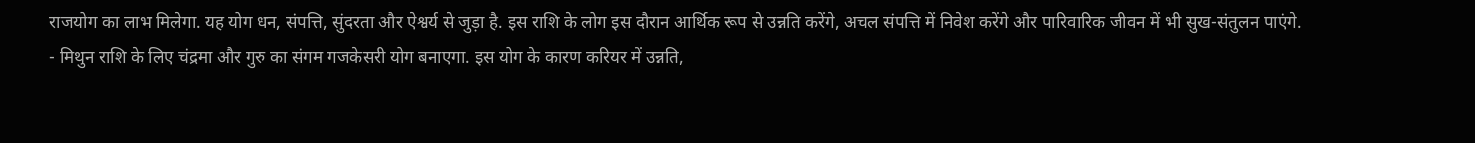राजयोग का लाभ मिलेगा. यह योग धन, संपत्ति, सुंदरता और ऐश्वर्य से जुड़ा है. इस राशि के लोग इस दौरान आर्थिक रूप से उन्नति करेंगे, अचल संपत्ति में निवेश करेंगे और पारिवारिक जीवन में भी सुख-संतुलन पाएंगे.
- मिथुन राशि के लिए चंद्रमा और गुरु का संगम गजकेसरी योग बनाएगा. इस योग के कारण करियर में उन्नति,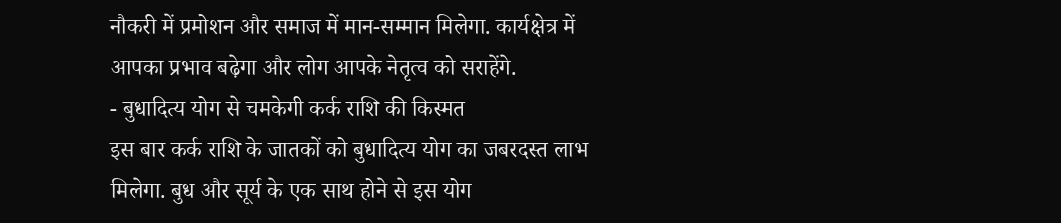नौकरी में प्रमोशन और समाज में मान-सम्मान मिलेगा. कार्यक्षेत्र में आपका प्रभाव बढ़ेगा और लोग आपके नेतृत्व को सराहेंगे.
- बुधादित्य योग से चमकेगी कर्क राशि की किस्मत
इस बार कर्क राशि के जातकों को बुधादित्य योग का जबरदस्त लाभ मिलेगा. बुध और सूर्य के एक साथ होने से इस योग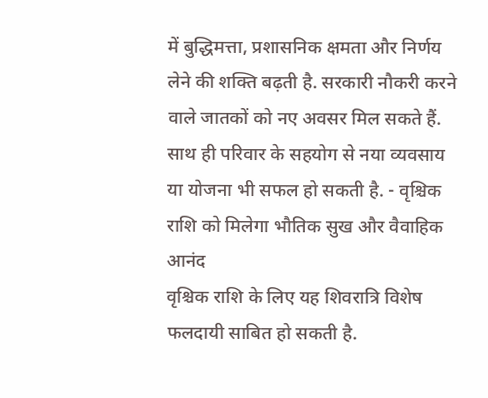में बुद्धिमत्ता, प्रशासनिक क्षमता और निर्णय लेने की शक्ति बढ़ती है. सरकारी नौकरी करने वाले जातकों को नए अवसर मिल सकते हैं. साथ ही परिवार के सहयोग से नया व्यवसाय या योजना भी सफल हो सकती है. - वृश्चिक राशि को मिलेगा भौतिक सुख और वैवाहिक आनंद
वृश्चिक राशि के लिए यह शिवरात्रि विशेष फलदायी साबित हो सकती है.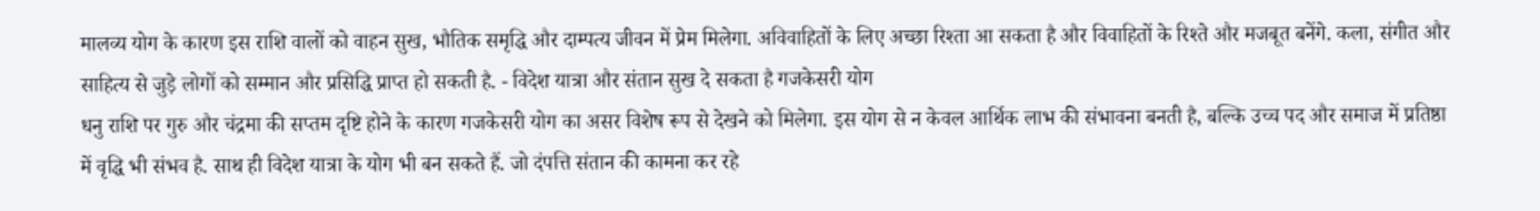मालव्य योग के कारण इस राशि वालों को वाहन सुख, भौतिक समृद्धि और दाम्पत्य जीवन में प्रेम मिलेगा. अविवाहितों के लिए अच्छा रिश्ता आ सकता है और विवाहितों के रिश्ते और मजबूत बनेंगे. कला, संगीत और साहित्य से जुड़े लोगों को सम्मान और प्रसिद्धि प्राप्त हो सकती है. - विदेश यात्रा और संतान सुख दे सकता है गजकेसरी योग
धनु राशि पर गुरु और चंद्रमा की सप्तम दृष्टि होने के कारण गजकेसरी योग का असर विशेष रूप से देखने को मिलेगा. इस योग से न केवल आर्थिक लाभ की संभावना बनती है, बल्कि उच्च पद और समाज में प्रतिष्ठा में वृद्धि भी संभव है. साथ ही विदेश यात्रा के योग भी बन सकते हैं. जो दंपत्ति संतान की कामना कर रहे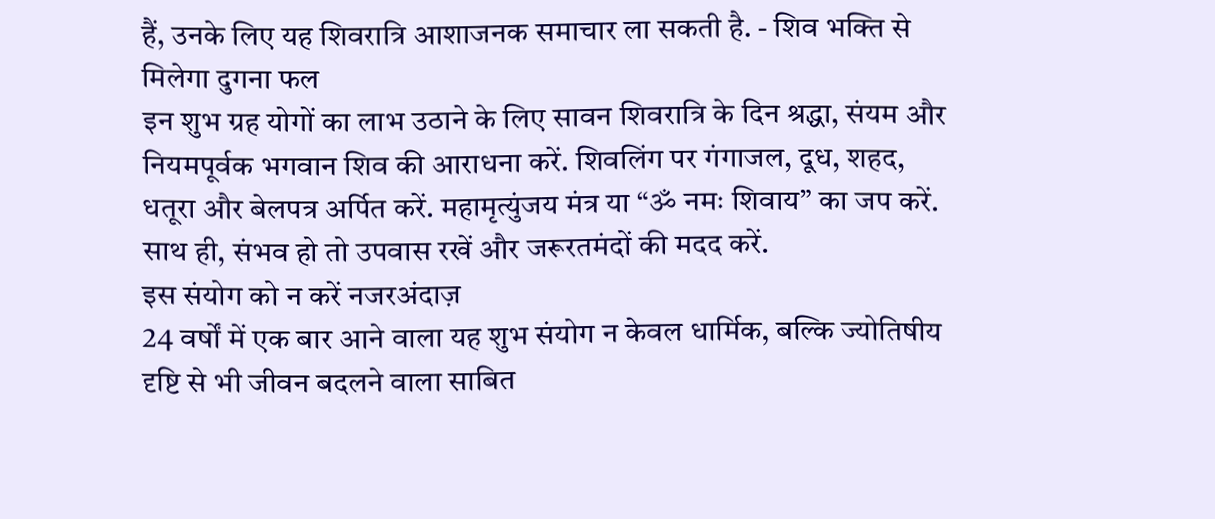हैं, उनके लिए यह शिवरात्रि आशाजनक समाचार ला सकती है. - शिव भक्ति से मिलेगा दुगना फल
इन शुभ ग्रह योगों का लाभ उठाने के लिए सावन शिवरात्रि के दिन श्रद्धा, संयम और नियमपूर्वक भगवान शिव की आराधना करें. शिवलिंग पर गंगाजल, दूध, शहद, धतूरा और बेलपत्र अर्पित करें. महामृत्युंजय मंत्र या “ॐ नमः शिवाय” का जप करें. साथ ही, संभव हो तो उपवास रखें और जरूरतमंदों की मदद करें.
इस संयोग को न करें नजरअंदाज़
24 वर्षों में एक बार आने वाला यह शुभ संयोग न केवल धार्मिक, बल्कि ज्योतिषीय दृष्टि से भी जीवन बदलने वाला साबित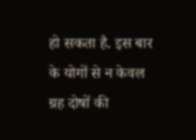हो सकता है. इस बार के योगों से न केवल ग्रह दोषों की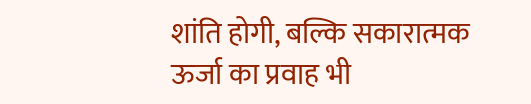शांति होगी, बल्कि सकारात्मक ऊर्जा का प्रवाह भी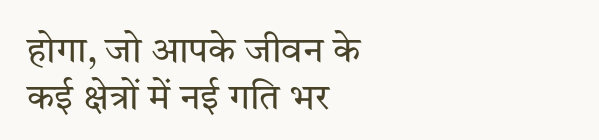होगा, जो आपके जीवन के कई क्षेत्रों में नई गति भर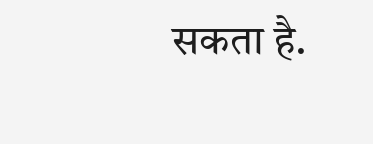सकता है.